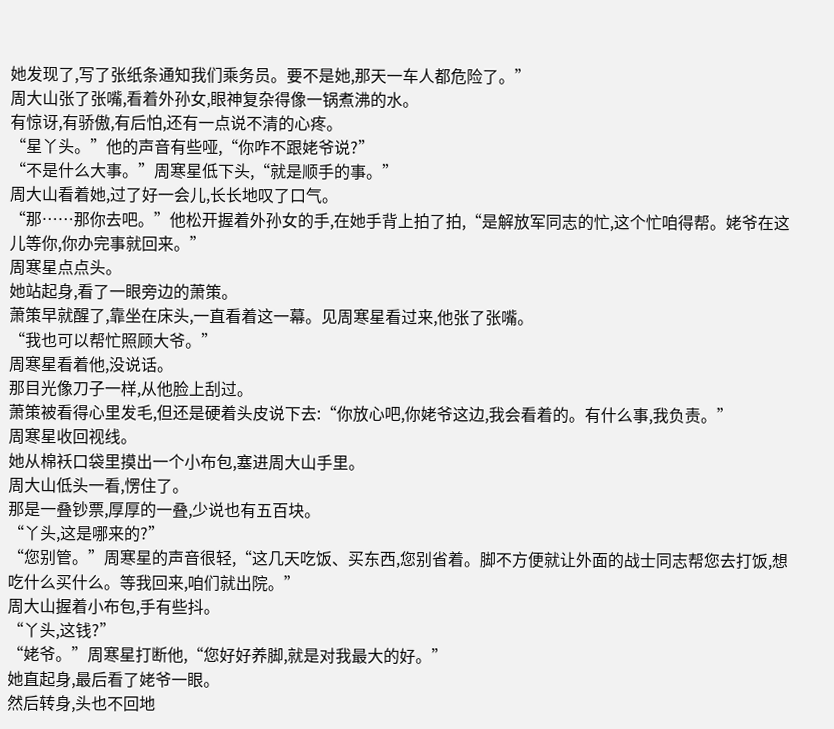她发现了,写了张纸条通知我们乘务员。要不是她,那天一车人都危险了。”
周大山张了张嘴,看着外孙女,眼神复杂得像一锅煮沸的水。
有惊讶,有骄傲,有后怕,还有一点说不清的心疼。
“星丫头。”他的声音有些哑,“你咋不跟姥爷说?”
“不是什么大事。”周寒星低下头,“就是顺手的事。”
周大山看着她,过了好一会儿,长长地叹了口气。
“那……那你去吧。”他松开握着外孙女的手,在她手背上拍了拍,“是解放军同志的忙,这个忙咱得帮。姥爷在这儿等你,你办完事就回来。”
周寒星点点头。
她站起身,看了一眼旁边的萧策。
萧策早就醒了,靠坐在床头,一直看着这一幕。见周寒星看过来,他张了张嘴。
“我也可以帮忙照顾大爷。”
周寒星看着他,没说话。
那目光像刀子一样,从他脸上刮过。
萧策被看得心里发毛,但还是硬着头皮说下去:“你放心吧,你姥爷这边,我会看着的。有什么事,我负责。”
周寒星收回视线。
她从棉袄口袋里摸出一个小布包,塞进周大山手里。
周大山低头一看,愣住了。
那是一叠钞票,厚厚的一叠,少说也有五百块。
“丫头,这是哪来的?”
“您别管。”周寒星的声音很轻,“这几天吃饭、买东西,您别省着。脚不方便就让外面的战士同志帮您去打饭,想吃什么买什么。等我回来,咱们就出院。”
周大山握着小布包,手有些抖。
“丫头,这钱?”
“姥爷。”周寒星打断他,“您好好养脚,就是对我最大的好。”
她直起身,最后看了姥爷一眼。
然后转身,头也不回地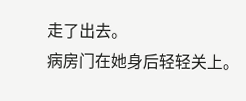走了出去。
病房门在她身后轻轻关上。